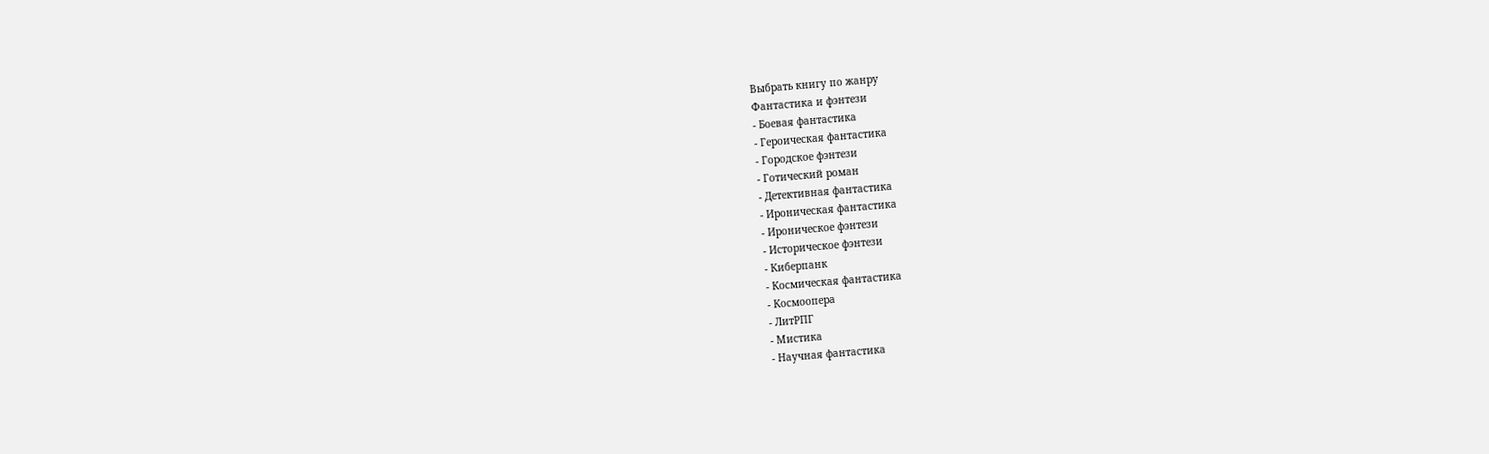Выбрать книгу по жанру
Фантастика и фэнтези
- Боевая фантастика
- Героическая фантастика
- Городское фэнтези
- Готический роман
- Детективная фантастика
- Ироническая фантастика
- Ироническое фэнтези
- Историческое фэнтези
- Киберпанк
- Космическая фантастика
- Космоопера
- ЛитРПГ
- Мистика
- Научная фантастика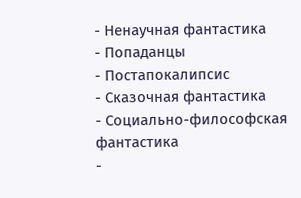- Ненаучная фантастика
- Попаданцы
- Постапокалипсис
- Сказочная фантастика
- Социально-философская фантастика
-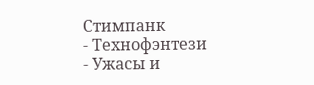Стимпанк
- Технофэнтези
- Ужасы и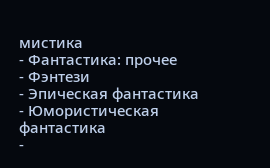мистика
- Фантастика: прочее
- Фэнтези
- Эпическая фантастика
- Юмористическая фантастика
-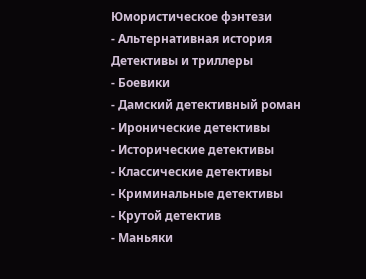Юмористическое фэнтези
- Альтернативная история
Детективы и триллеры
- Боевики
- Дамский детективный роман
- Иронические детективы
- Исторические детективы
- Классические детективы
- Криминальные детективы
- Крутой детектив
- Маньяки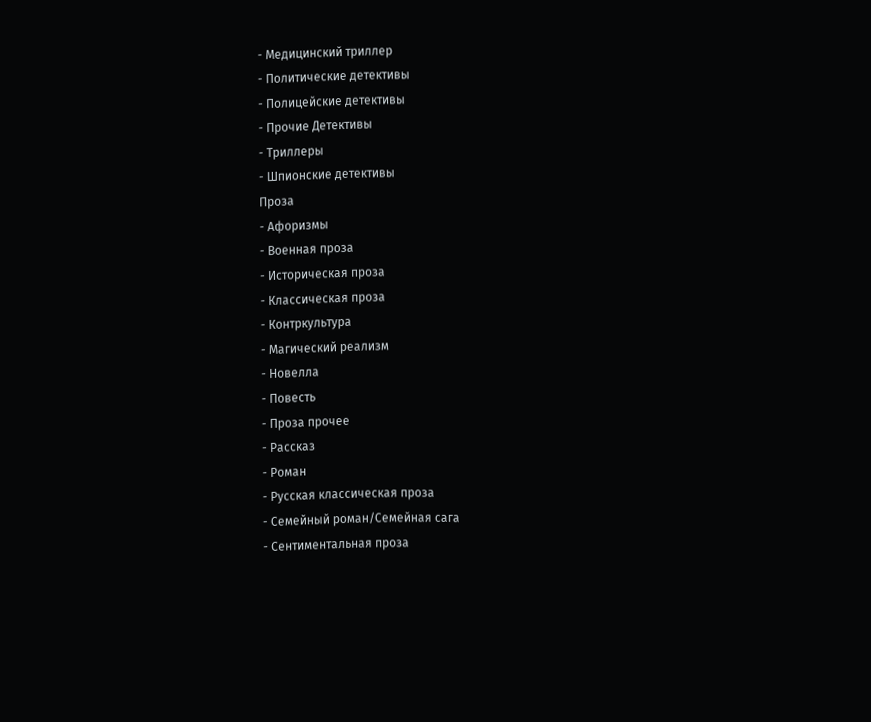- Медицинский триллер
- Политические детективы
- Полицейские детективы
- Прочие Детективы
- Триллеры
- Шпионские детективы
Проза
- Афоризмы
- Военная проза
- Историческая проза
- Классическая проза
- Контркультура
- Магический реализм
- Новелла
- Повесть
- Проза прочее
- Рассказ
- Роман
- Русская классическая проза
- Семейный роман/Семейная сага
- Сентиментальная проза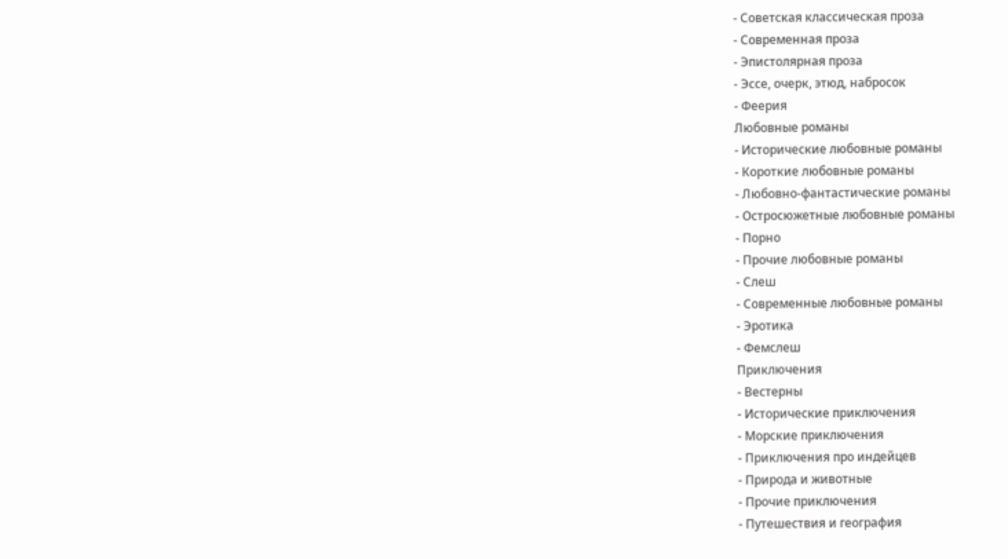- Советская классическая проза
- Современная проза
- Эпистолярная проза
- Эссе, очерк, этюд, набросок
- Феерия
Любовные романы
- Исторические любовные романы
- Короткие любовные романы
- Любовно-фантастические романы
- Остросюжетные любовные романы
- Порно
- Прочие любовные романы
- Слеш
- Современные любовные романы
- Эротика
- Фемслеш
Приключения
- Вестерны
- Исторические приключения
- Морские приключения
- Приключения про индейцев
- Природа и животные
- Прочие приключения
- Путешествия и география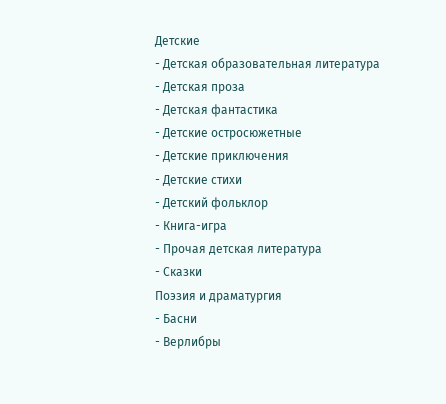Детские
- Детская образовательная литература
- Детская проза
- Детская фантастика
- Детские остросюжетные
- Детские приключения
- Детские стихи
- Детский фольклор
- Книга-игра
- Прочая детская литература
- Сказки
Поэзия и драматургия
- Басни
- Верлибры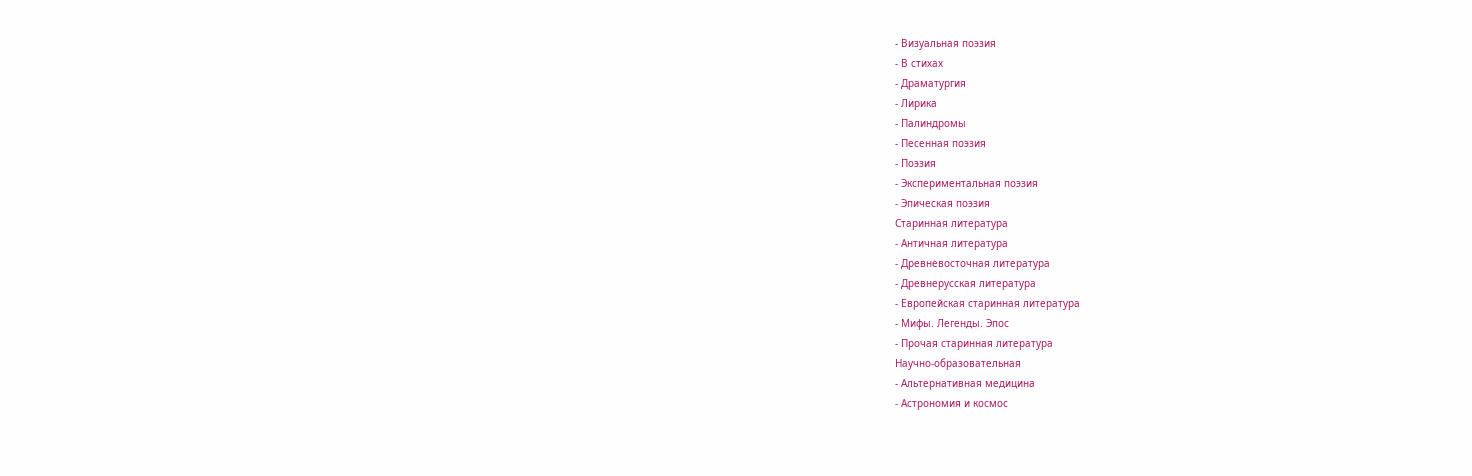- Визуальная поэзия
- В стихах
- Драматургия
- Лирика
- Палиндромы
- Песенная поэзия
- Поэзия
- Экспериментальная поэзия
- Эпическая поэзия
Старинная литература
- Античная литература
- Древневосточная литература
- Древнерусская литература
- Европейская старинная литература
- Мифы. Легенды. Эпос
- Прочая старинная литература
Научно-образовательная
- Альтернативная медицина
- Астрономия и космос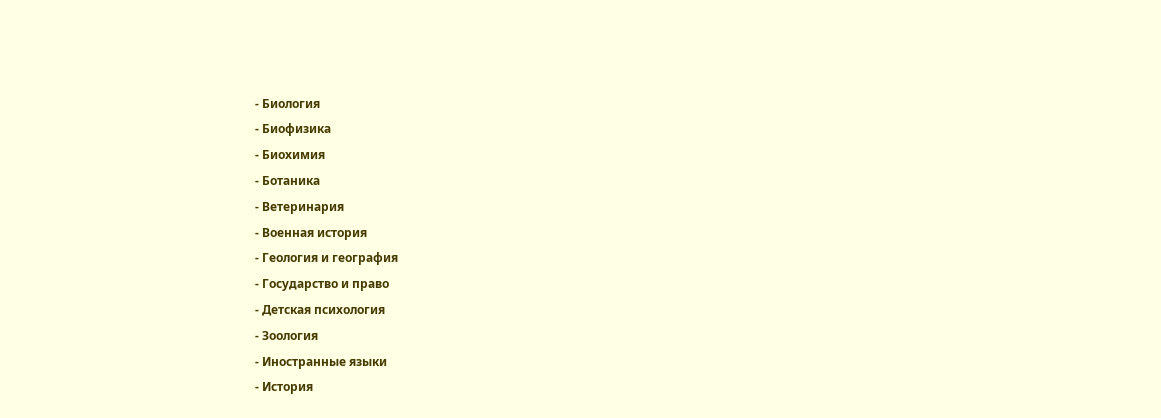- Биология
- Биофизика
- Биохимия
- Ботаника
- Ветеринария
- Военная история
- Геология и география
- Государство и право
- Детская психология
- Зоология
- Иностранные языки
- История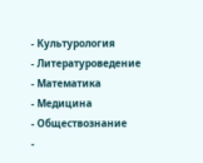- Культурология
- Литературоведение
- Математика
- Медицина
- Обществознание
-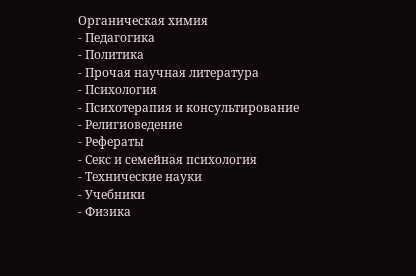Органическая химия
- Педагогика
- Политика
- Прочая научная литература
- Психология
- Психотерапия и консультирование
- Религиоведение
- Рефераты
- Секс и семейная психология
- Технические науки
- Учебники
- Физика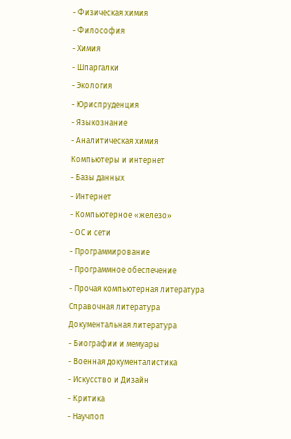- Физическая химия
- Философия
- Химия
- Шпаргалки
- Экология
- Юриспруденция
- Языкознание
- Аналитическая химия
Компьютеры и интернет
- Базы данных
- Интернет
- Компьютерное «железо»
- ОС и сети
- Программирование
- Программное обеспечение
- Прочая компьютерная литература
Справочная литература
Документальная литература
- Биографии и мемуары
- Военная документалистика
- Искусство и Дизайн
- Критика
- Научпоп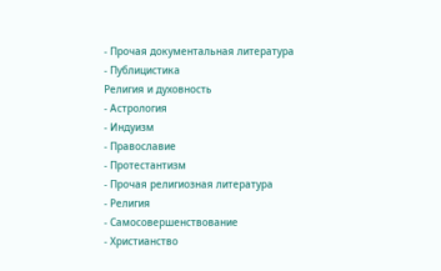- Прочая документальная литература
- Публицистика
Религия и духовность
- Астрология
- Индуизм
- Православие
- Протестантизм
- Прочая религиозная литература
- Религия
- Самосовершенствование
- Христианство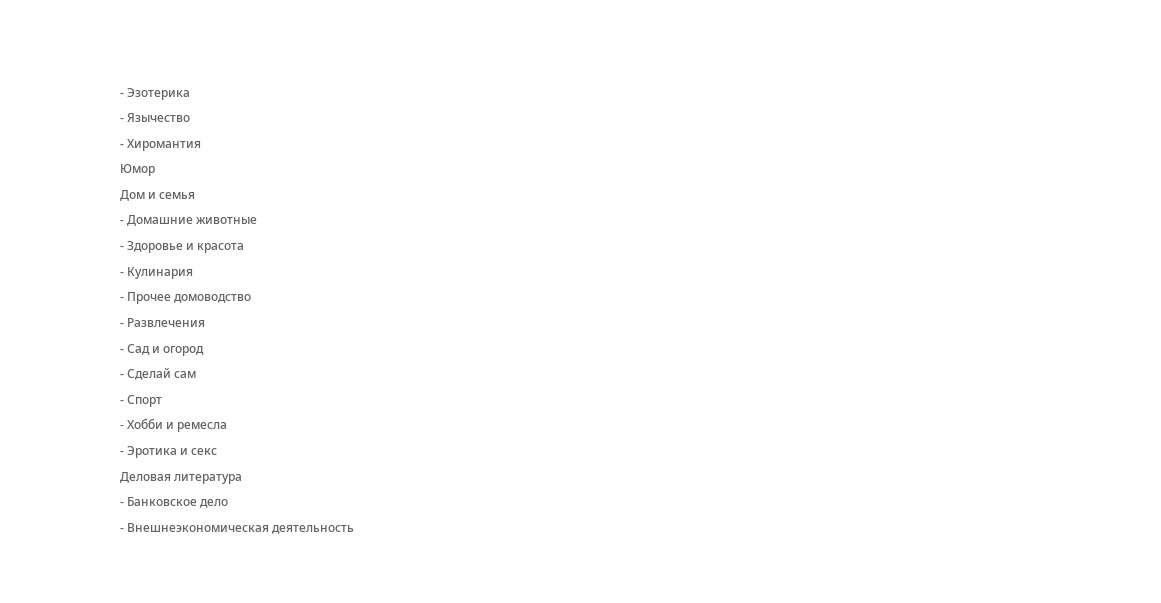- Эзотерика
- Язычество
- Хиромантия
Юмор
Дом и семья
- Домашние животные
- Здоровье и красота
- Кулинария
- Прочее домоводство
- Развлечения
- Сад и огород
- Сделай сам
- Спорт
- Хобби и ремесла
- Эротика и секс
Деловая литература
- Банковское дело
- Внешнеэкономическая деятельность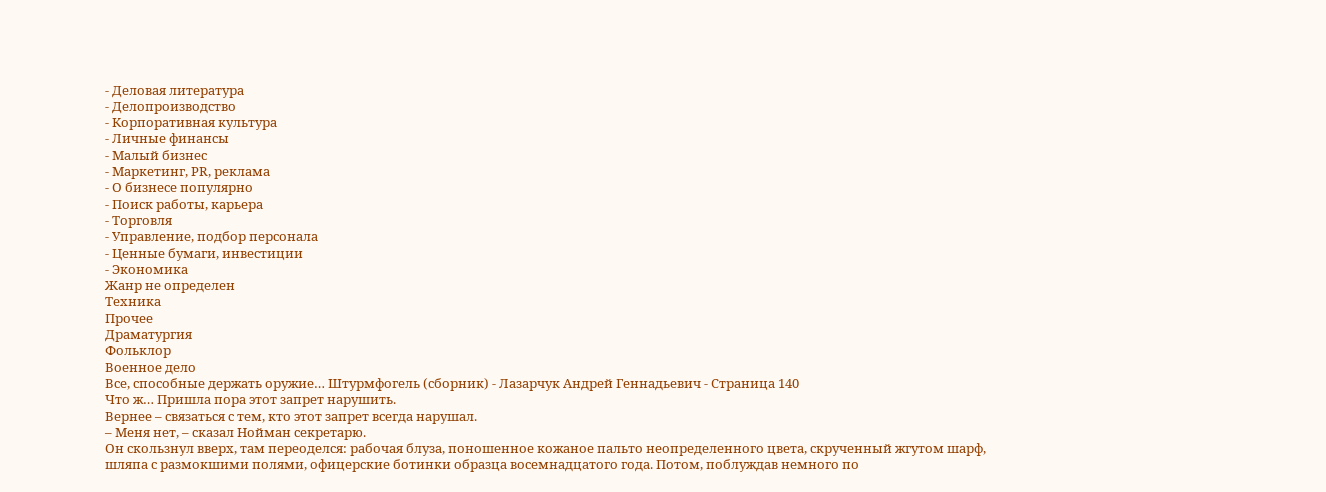- Деловая литература
- Делопроизводство
- Корпоративная культура
- Личные финансы
- Малый бизнес
- Маркетинг, PR, реклама
- О бизнесе популярно
- Поиск работы, карьера
- Торговля
- Управление, подбор персонала
- Ценные бумаги, инвестиции
- Экономика
Жанр не определен
Техника
Прочее
Драматургия
Фольклор
Военное дело
Все, способные держать оружие… Штурмфогель (сборник) - Лазарчук Андрей Геннадьевич - Страница 140
Что ж… Пришла пора этот запрет нарушить.
Вернее – связаться с тем, кто этот запрет всегда нарушал.
– Меня нет, – сказал Нойман секретарю.
Он скользнул вверх, там переоделся: рабочая блуза, поношенное кожаное пальто неопределенного цвета, скрученный жгутом шарф, шляпа с размокшими полями, офицерские ботинки образца восемнадцатого года. Потом, поблуждав немного по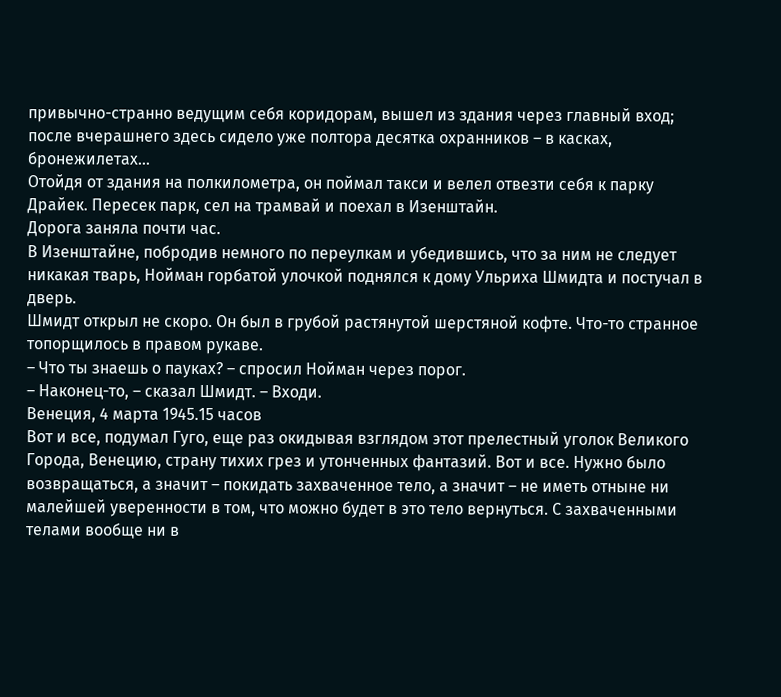привычно-странно ведущим себя коридорам, вышел из здания через главный вход; после вчерашнего здесь сидело уже полтора десятка охранников – в касках, бронежилетах…
Отойдя от здания на полкилометра, он поймал такси и велел отвезти себя к парку Драйек. Пересек парк, сел на трамвай и поехал в Изенштайн.
Дорога заняла почти час.
В Изенштайне, побродив немного по переулкам и убедившись, что за ним не следует никакая тварь, Нойман горбатой улочкой поднялся к дому Ульриха Шмидта и постучал в дверь.
Шмидт открыл не скоро. Он был в грубой растянутой шерстяной кофте. Что-то странное топорщилось в правом рукаве.
– Что ты знаешь о пауках? – спросил Нойман через порог.
– Наконец-то, – сказал Шмидт. – Входи.
Венеция, 4 марта 1945.15 часов
Вот и все, подумал Гуго, еще раз окидывая взглядом этот прелестный уголок Великого Города, Венецию, страну тихих грез и утонченных фантазий. Вот и все. Нужно было возвращаться, а значит – покидать захваченное тело, а значит – не иметь отныне ни малейшей уверенности в том, что можно будет в это тело вернуться. С захваченными телами вообще ни в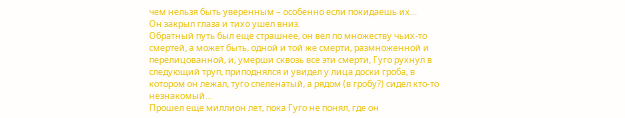чем нельзя быть уверенным – особенно если покидаешь их…
Он закрыл глаза и тихо ушел вниз.
Обратный путь был еще страшнее, он вел по множеству чьих-то смертей, а может быть, одной и той же смерти, размноженной и перелицованной, и, умерши сквозь все эти смерти, Гуго рухнул в следующий труп, приподнялся и увидел у лица доски гроба, в котором он лежал, туго спеленатый, а рядом (в гробу?) сидел кто-то незнакомый…
Прошел еще миллион лет, пока Гуго не понял, где он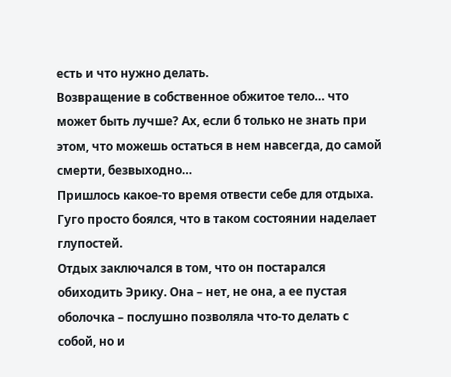есть и что нужно делать.
Возвращение в собственное обжитое тело… что может быть лучше? Ах, если б только не знать при этом, что можешь остаться в нем навсегда, до самой смерти, безвыходно…
Пришлось какое-то время отвести себе для отдыха. Гуго просто боялся, что в таком состоянии наделает глупостей.
Отдых заключался в том, что он постарался обиходить Эрику. Она – нет, не она, а ее пустая оболочка – послушно позволяла что-то делать с собой, но и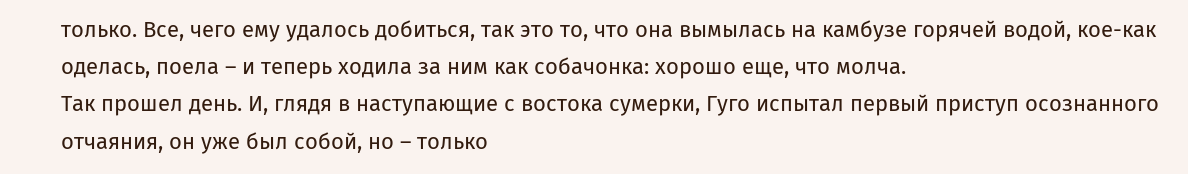только. Все, чего ему удалось добиться, так это то, что она вымылась на камбузе горячей водой, кое-как оделась, поела – и теперь ходила за ним как собачонка: хорошо еще, что молча.
Так прошел день. И, глядя в наступающие с востока сумерки, Гуго испытал первый приступ осознанного отчаяния, он уже был собой, но – только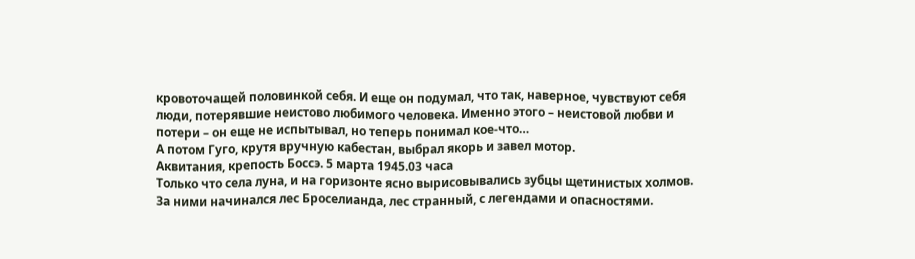кровоточащей половинкой себя. И еще он подумал, что так, наверное, чувствуют себя люди, потерявшие неистово любимого человека. Именно этого – неистовой любви и потери – он еще не испытывал, но теперь понимал кое-что…
А потом Гуго, крутя вручную кабестан, выбрал якорь и завел мотор.
Аквитания, крепость Боссэ. 5 марта 1945.03 часа
Только что села луна, и на горизонте ясно вырисовывались зубцы щетинистых холмов. За ними начинался лес Броселианда, лес странный, с легендами и опасностями.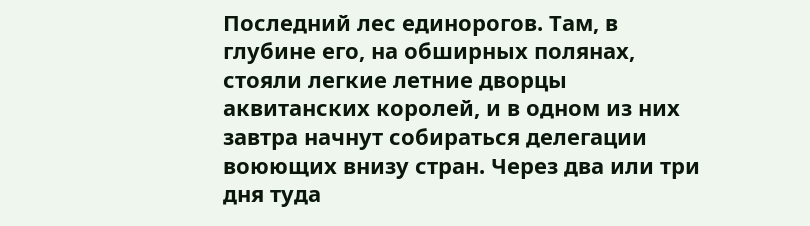Последний лес единорогов. Там, в глубине его, на обширных полянах, стояли легкие летние дворцы аквитанских королей, и в одном из них завтра начнут собираться делегации воюющих внизу стран. Через два или три дня туда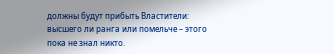должны будут прибыть Властители: высшего ли ранга или помельче – этого пока не знал никто.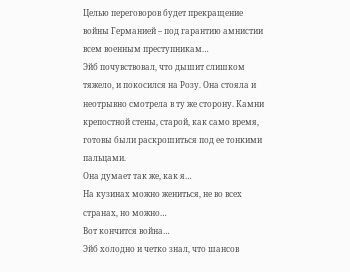Целью переговоров будет прекращение войны Германией – под гарантию амнистии всем военным преступникам…
Эйб почувствовал, что дышит слишком тяжело, и покосился на Розу. Она стояла и неотрывно смотрела в ту же сторону. Камни крепостной стены, старой, как само время, готовы были раскрошиться под ее тонкими пальцами.
Она думает так же, как я…
На кузинах можно жениться, не во всех странах, но можно…
Вот кончится война…
Эйб холодно и четко знал, что шансов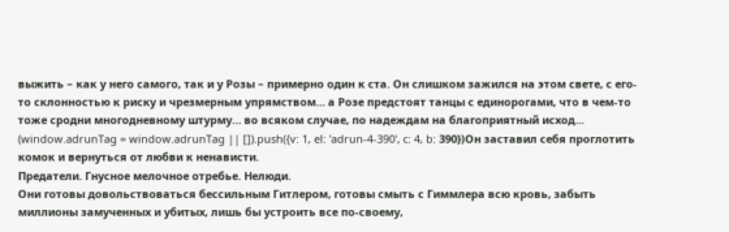выжить – как у него самого, так и у Розы – примерно один к ста. Он слишком зажился на этом свете, с его-то склонностью к риску и чрезмерным упрямством… а Розе предстоят танцы с единорогами, что в чем-то тоже сродни многодневному штурму… во всяком случае, по надеждам на благоприятный исход…
(window.adrunTag = window.adrunTag || []).push({v: 1, el: 'adrun-4-390', c: 4, b: 390})Он заставил себя проглотить комок и вернуться от любви к ненависти.
Предатели. Гнусное мелочное отребье. Нелюди.
Они готовы довольствоваться бессильным Гитлером, готовы смыть с Гиммлера всю кровь, забыть миллионы замученных и убитых, лишь бы устроить все по-своему,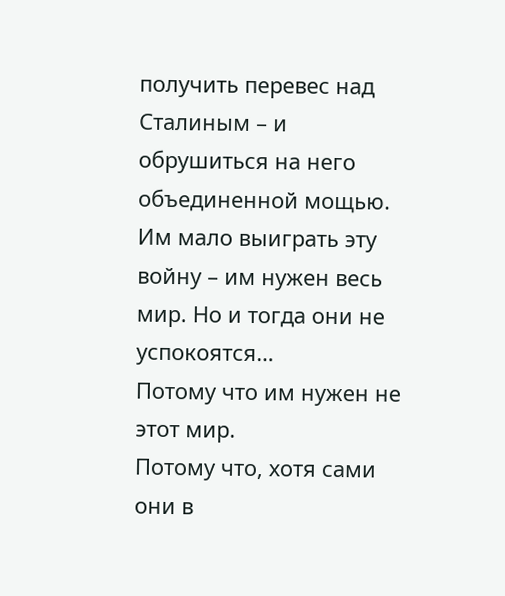получить перевес над Сталиным – и обрушиться на него объединенной мощью. Им мало выиграть эту войну – им нужен весь мир. Но и тогда они не успокоятся…
Потому что им нужен не этот мир.
Потому что, хотя сами они в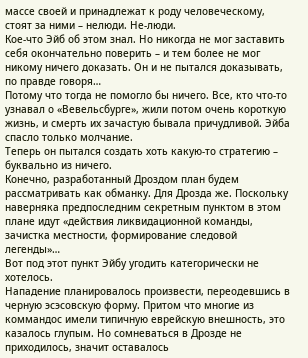массе своей и принадлежат к роду человеческому, стоят за ними – нелюди. Не-люди.
Кое-что Эйб об этом знал. Но никогда не мог заставить себя окончательно поверить – и тем более не мог никому ничего доказать. Он и не пытался доказывать, по правде говоря…
Потому что тогда не помогло бы ничего. Все, кто что-то узнавал о «Вевельсбурге», жили потом очень короткую жизнь, и смерть их зачастую бывала причудливой. Эйба спасло только молчание.
Теперь он пытался создать хоть какую-то стратегию – буквально из ничего.
Конечно, разработанный Дроздом план будем рассматривать как обманку. Для Дрозда же. Поскольку наверняка предпоследним секретным пунктом в этом плане идут «действия ликвидационной команды, зачистка местности, формирование следовой легенды»…
Вот под этот пункт Эйбу угодить категорически не хотелось.
Нападение планировалось произвести, переодевшись в черную эсэсовскую форму. Притом что многие из коммандос имели типичную еврейскую внешность, это казалось глупым. Но сомневаться в Дрозде не приходилось, значит оставалось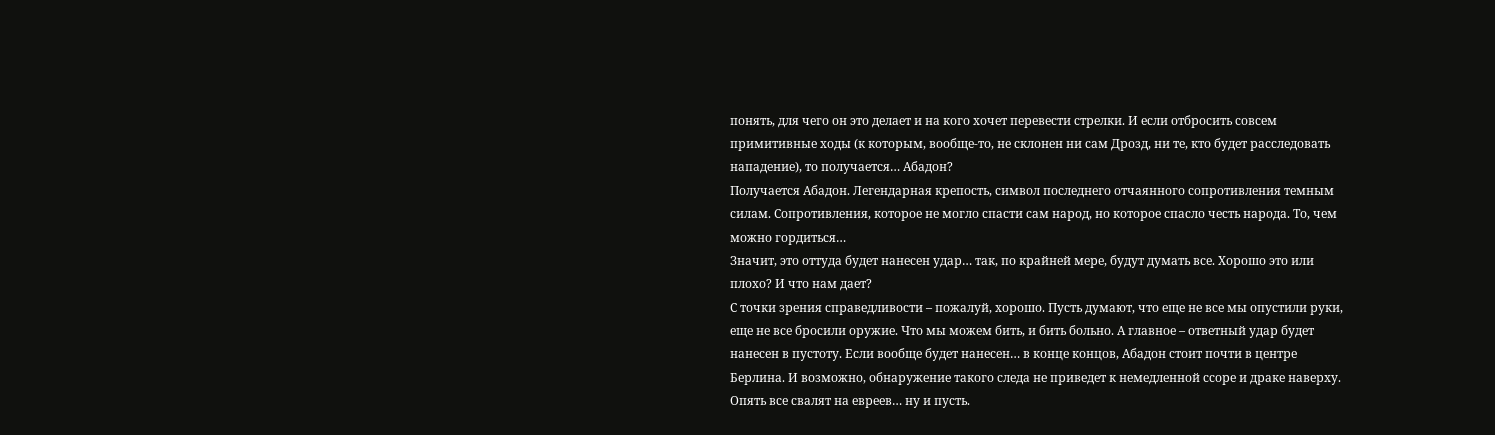понять, для чего он это делает и на кого хочет перевести стрелки. И если отбросить совсем примитивные ходы (к которым, вообще-то, не склонен ни сам Дрозд, ни те, кто будет расследовать нападение), то получается… Абадон?
Получается Абадон. Легендарная крепость, символ последнего отчаянного сопротивления темным силам. Сопротивления, которое не могло спасти сам народ, но которое спасло честь народа. То, чем можно гордиться…
Значит, это оттуда будет нанесен удар… так, по крайней мере, будут думать все. Хорошо это или плохо? И что нам дает?
С точки зрения справедливости – пожалуй, хорошо. Пусть думают, что еще не все мы опустили руки, еще не все бросили оружие. Что мы можем бить, и бить больно. А главное – ответный удар будет нанесен в пустоту. Если вообще будет нанесен… в конце концов, Абадон стоит почти в центре Берлина. И возможно, обнаружение такого следа не приведет к немедленной ссоре и драке наверху.
Опять все свалят на евреев… ну и пусть.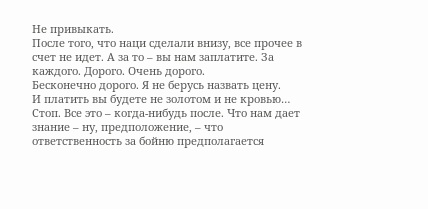Не привыкать.
После того, что наци сделали внизу, все прочее в счет не идет. А за то – вы нам заплатите. За каждого. Дорого. Очень дорого.
Бесконечно дорого. Я не берусь назвать цену.
И платить вы будете не золотом и не кровью…
Стоп. Все это – когда-нибудь после. Что нам дает знание – ну, предположение, – что ответственность за бойню предполагается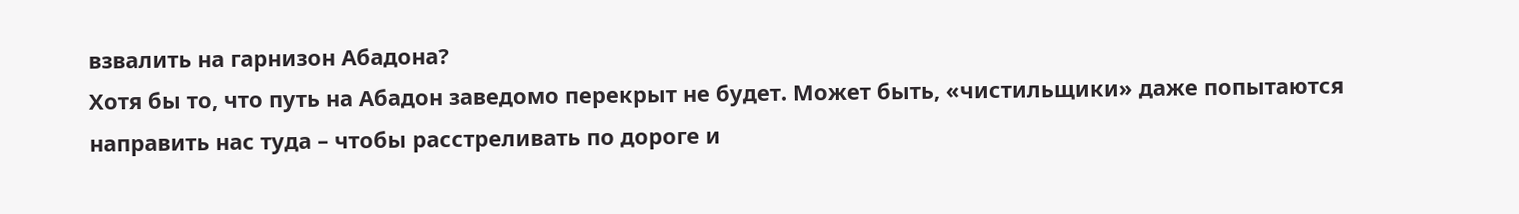взвалить на гарнизон Абадона?
Хотя бы то, что путь на Абадон заведомо перекрыт не будет. Может быть, «чистильщики» даже попытаются направить нас туда – чтобы расстреливать по дороге и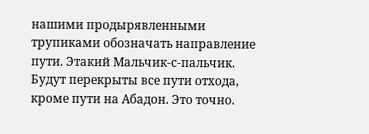нашими продырявленными трупиками обозначать направление пути. Этакий Мальчик-с-пальчик.
Будут перекрыты все пути отхода, кроме пути на Абадон. Это точно.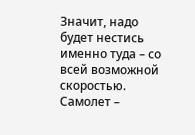Значит, надо будет нестись именно туда – со всей возможной скоростью.
Самолет –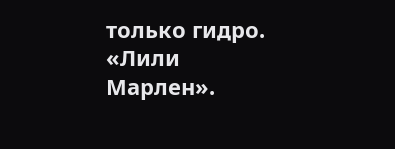только гидро. «Лили Марлен».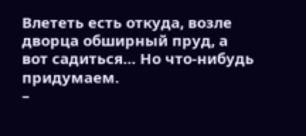Влететь есть откуда, возле дворца обширный пруд, а вот садиться… Но что-нибудь придумаем.
–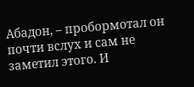Абадон, – пробормотал он почти вслух и сам не заметил этого. И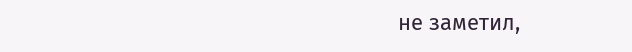не заметил,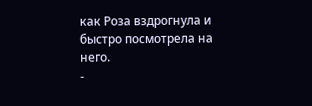как Роза вздрогнула и быстро посмотрела на него.
-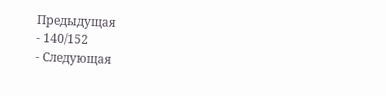Предыдущая
- 140/152
- Следующая